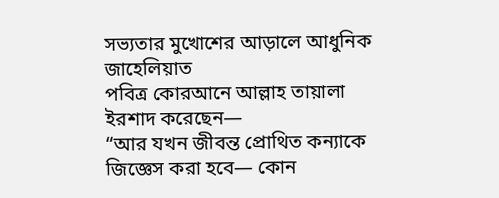সভ্যতার মুখোশের আড়ালে আধুনিক জাহেলিয়াত
পবিত্র কোরআনে আল্লাহ তায়ালা ইরশাদ করেছেন—
“আর যখন জীবন্ত প্রোথিত কন্যাকে জিজ্ঞেস করা হবে— কোন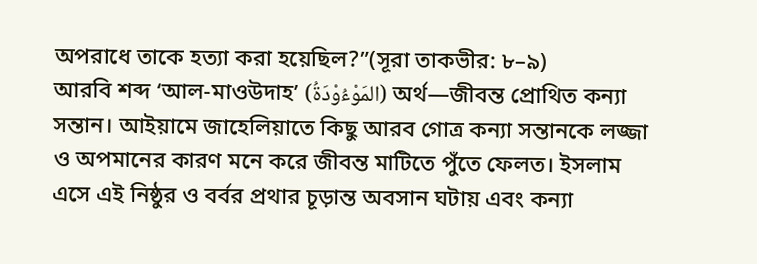অপরাধে তাকে হত্যা করা হয়েছিল?”(সূরা তাকভীর: ৮–৯)
আরবি শব্দ ‘আল-মাওউদাহ’ (المَوْءُوْدَةُ) অর্থ—জীবন্ত প্রোথিত কন্যা সন্তান। আইয়ামে জাহেলিয়াতে কিছু আরব গোত্র কন্যা সন্তানকে লজ্জা ও অপমানের কারণ মনে করে জীবন্ত মাটিতে পুঁতে ফেলত। ইসলাম এসে এই নিষ্ঠুর ও বর্বর প্রথার চূড়ান্ত অবসান ঘটায় এবং কন্যা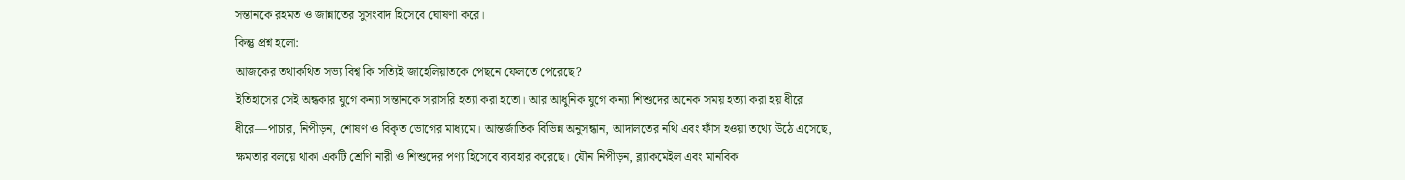সন্তানকে রহমত ও জান্নাতের সুসংবাদ হিসেবে ঘোষণা করে।
কিন্তু প্রশ্ন হলো:
আজকের তথাকথিত সভ্য বিশ্ব কি সত্যিই জাহেলিয়াতকে পেছনে ফেলতে পেরেছে?
ইতিহাসের সেই অন্ধকার যুগে কন্যা সন্তানকে সরাসরি হত্যা করা হতো। আর আধুনিক যুগে কন্যা শিশুদের অনেক সময় হত্যা করা হয় ধীরে ধীরে—পাচার, নিপীড়ন, শোষণ ও বিকৃত ভোগের মাধ্যমে। আন্তর্জাতিক বিভিন্ন অনুসন্ধান, আদালতের নথি এবং ফাঁস হওয়া তথ্যে উঠে এসেছে, ক্ষমতার বলয়ে থাকা একটি শ্রেণি নারী ও শিশুদের পণ্য হিসেবে ব্যবহার করেছে। যৌন নিপীড়ন, ব্ল্যাকমেইল এবং মানবিক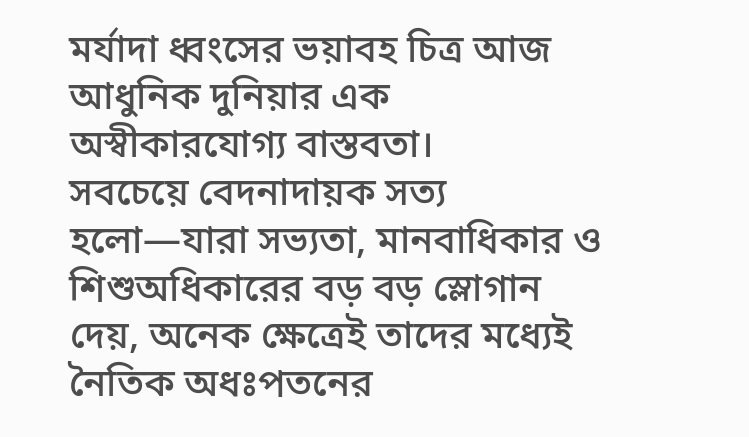মর্যাদা ধ্বংসের ভয়াবহ চিত্র আজ আধুনিক দুনিয়ার এক অস্বীকারযোগ্য বাস্তবতা।
সবচেয়ে বেদনাদায়ক সত্য হলো—যারা সভ্যতা, মানবাধিকার ও শিশুঅধিকারের বড় বড় স্লোগান দেয়, অনেক ক্ষেত্রেই তাদের মধ্যেই নৈতিক অধঃপতনের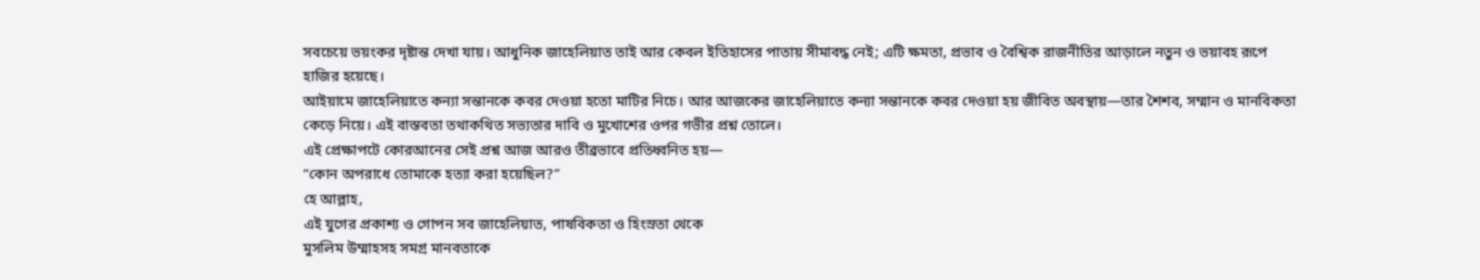সবচেয়ে ভয়ংকর দৃষ্টান্ত দেখা যায়। আধুনিক জাহেলিয়াত তাই আর কেবল ইতিহাসের পাতায় সীমাবদ্ধ নেই; এটি ক্ষমতা, প্রভাব ও বৈশ্বিক রাজনীতির আড়ালে নতুন ও ভয়াবহ রূপে হাজির হয়েছে।
আইয়ামে জাহেলিয়াতে কন্যা সন্তানকে কবর দেওয়া হতো মাটির নিচে। আর আজকের জাহেলিয়াতে কন্যা সন্তানকে কবর দেওয়া হয় জীবিত অবস্থায়—তার শৈশব, সম্মান ও মানবিকতা কেড়ে নিয়ে। এই বাস্তবতা তথাকথিত সভ্যতার দাবি ও মুখোশের ওপর গভীর প্রশ্ন তোলে।
এই প্রেক্ষাপটে কোরআনের সেই প্রশ্ন আজ আরও তীব্রভাবে প্রতিধ্বনিত হয়—
“কোন অপরাধে তোমাকে হত্যা করা হয়েছিল?”
হে আল্লাহ,
এই যুগের প্রকাশ্য ও গোপন সব জাহেলিয়াত, পাষবিকতা ও হিংস্রতা থেকে
মুসলিম উম্মাহসহ সমগ্র মানবতাকে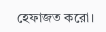হেফাজত করো।